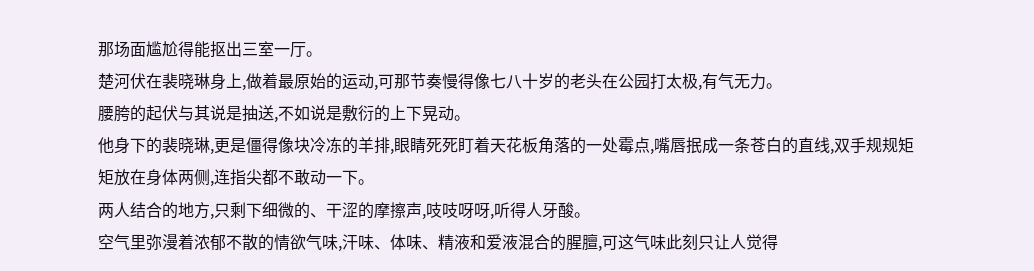那场面尴尬得能抠出三室一厅。
楚河伏在裴晓琳身上,做着最原始的运动,可那节奏慢得像七八十岁的老头在公园打太极,有气无力。
腰胯的起伏与其说是抽送,不如说是敷衍的上下晃动。
他身下的裴晓琳,更是僵得像块冷冻的羊排,眼睛死死盯着天花板角落的一处霉点,嘴唇抿成一条苍白的直线,双手规规矩矩放在身体两侧,连指尖都不敢动一下。
两人结合的地方,只剩下细微的、干涩的摩擦声,吱吱呀呀,听得人牙酸。
空气里弥漫着浓郁不散的情欲气味,汗味、体味、精液和爱液混合的腥膻,可这气味此刻只让人觉得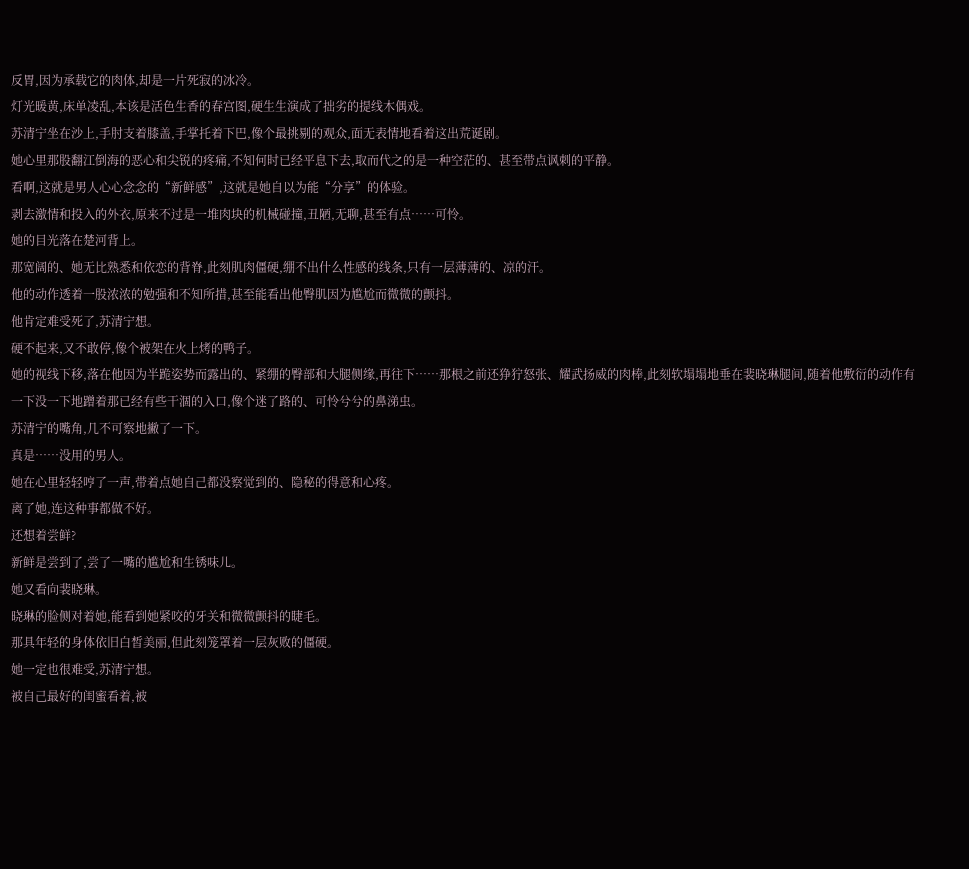反胃,因为承载它的肉体,却是一片死寂的冰冷。
灯光暖黄,床单凌乱,本该是活色生香的春宫图,硬生生演成了拙劣的提线木偶戏。
苏清宁坐在沙上,手肘支着膝盖,手掌托着下巴,像个最挑剔的观众,面无表情地看着这出荒诞剧。
她心里那股翻江倒海的恶心和尖锐的疼痛,不知何时已经平息下去,取而代之的是一种空茫的、甚至带点讽刺的平静。
看啊,这就是男人心心念念的“新鲜感”,这就是她自以为能“分享”的体验。
剥去激情和投入的外衣,原来不过是一堆肉块的机械碰撞,丑陋,无聊,甚至有点……可怜。
她的目光落在楚河背上。
那宽阔的、她无比熟悉和依恋的背脊,此刻肌肉僵硬,绷不出什么性感的线条,只有一层薄薄的、凉的汗。
他的动作透着一股浓浓的勉强和不知所措,甚至能看出他臀肌因为尴尬而微微的颤抖。
他肯定难受死了,苏清宁想。
硬不起来,又不敢停,像个被架在火上烤的鸭子。
她的视线下移,落在他因为半跪姿势而露出的、紧绷的臀部和大腿侧缘,再往下……那根之前还狰狞怒张、耀武扬威的肉棒,此刻软塌塌地垂在裴晓琳腿间,随着他敷衍的动作有一下没一下地蹭着那已经有些干涸的入口,像个迷了路的、可怜兮兮的鼻涕虫。
苏清宁的嘴角,几不可察地撇了一下。
真是……没用的男人。
她在心里轻轻哼了一声,带着点她自己都没察觉到的、隐秘的得意和心疼。
离了她,连这种事都做不好。
还想着尝鲜?
新鲜是尝到了,尝了一嘴的尴尬和生锈味儿。
她又看向裴晓琳。
晓琳的脸侧对着她,能看到她紧咬的牙关和微微颤抖的睫毛。
那具年轻的身体依旧白皙美丽,但此刻笼罩着一层灰败的僵硬。
她一定也很难受,苏清宁想。
被自己最好的闺蜜看着,被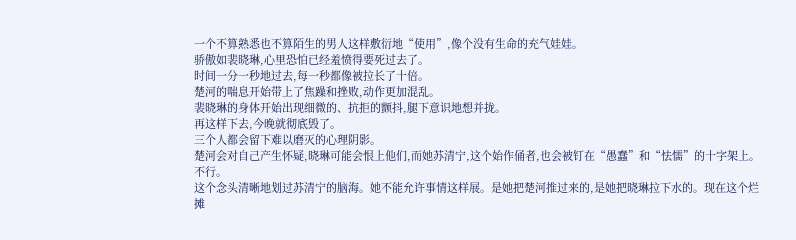一个不算熟悉也不算陌生的男人这样敷衍地“使用”,像个没有生命的充气娃娃。
骄傲如裴晓琳,心里恐怕已经羞愤得要死过去了。
时间一分一秒地过去,每一秒都像被拉长了十倍。
楚河的喘息开始带上了焦躁和挫败,动作更加混乱。
裴晓琳的身体开始出现细微的、抗拒的颤抖,腿下意识地想并拢。
再这样下去,今晚就彻底毁了。
三个人都会留下难以磨灭的心理阴影。
楚河会对自己产生怀疑,晓琳可能会恨上他们,而她苏清宁,这个始作俑者,也会被钉在“愚蠢”和“怯懦”的十字架上。
不行。
这个念头清晰地划过苏清宁的脑海。她不能允许事情这样展。是她把楚河推过来的,是她把晓琳拉下水的。现在这个烂摊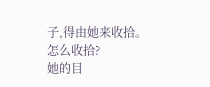子,得由她来收拾。
怎么收拾?
她的目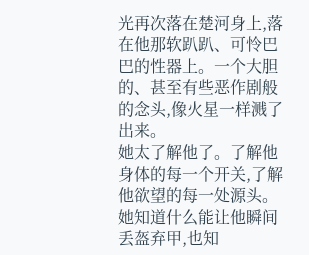光再次落在楚河身上,落在他那软趴趴、可怜巴巴的性器上。一个大胆的、甚至有些恶作剧般的念头,像火星一样溅了出来。
她太了解他了。了解他身体的每一个开关,了解他欲望的每一处源头。她知道什么能让他瞬间丢盔弃甲,也知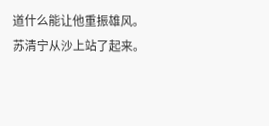道什么能让他重振雄风。
苏清宁从沙上站了起来。